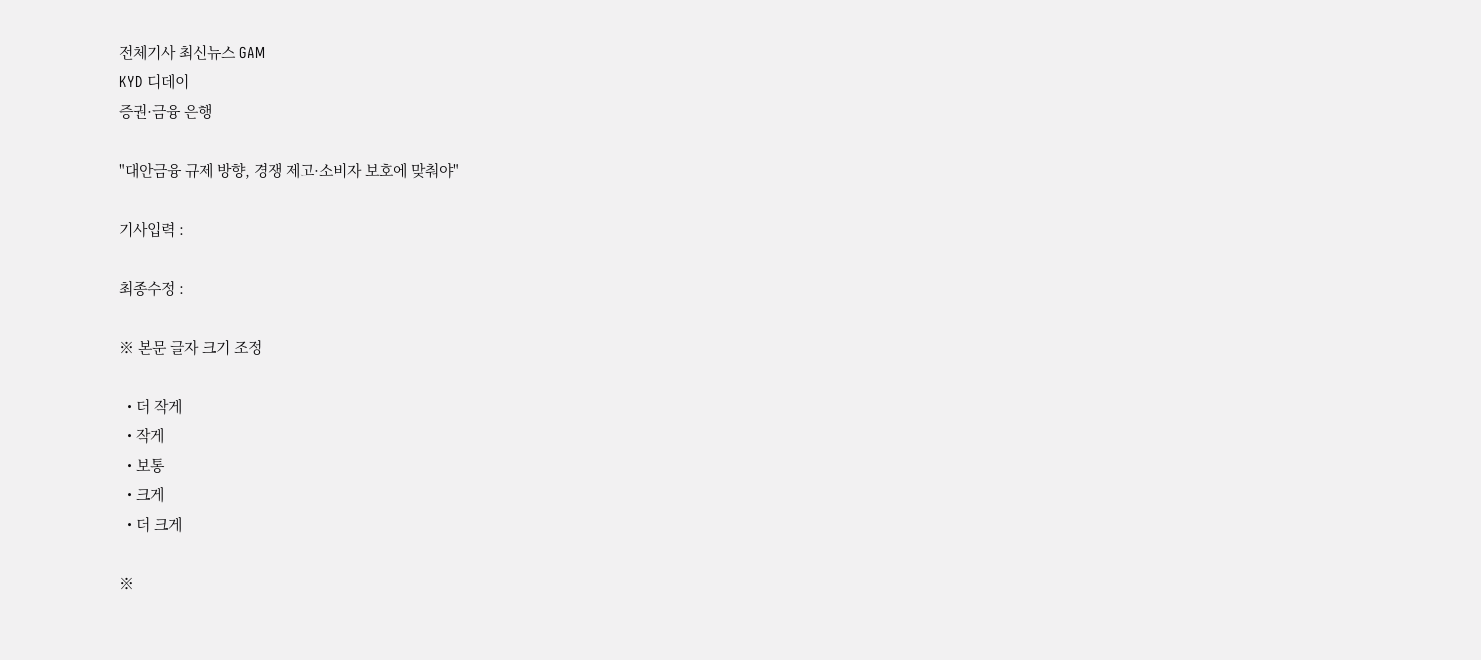전체기사 최신뉴스 GAM
KYD 디데이
증권·금융 은행

"대안금융 규제 방향, 경쟁 제고·소비자 보호에 맞춰야"

기사입력 :

최종수정 :

※ 본문 글자 크기 조정

  • 더 작게
  • 작게
  • 보통
  • 크게
  • 더 크게

※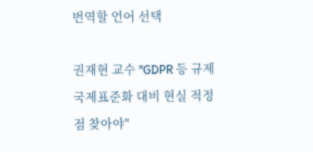번역할 언어 선택

권재현 교수 "GDPR 등 규제 국제표준화 대비 현실 적정점 찾아야"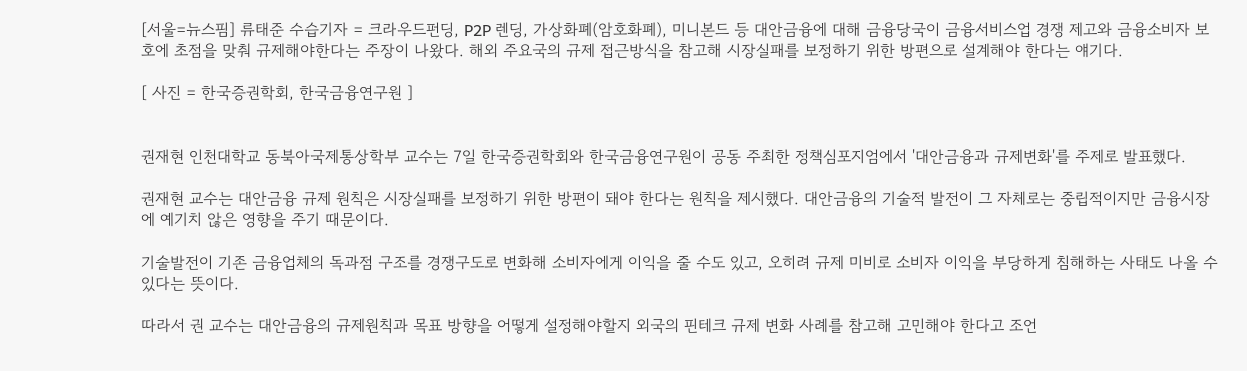[서울=뉴스핌] 류태준 수습기자 = 크라우드펀딩, P2P 렌딩, 가상화폐(암호화폐), 미니본드 등 대안금융에 대해 금융당국이 금융서비스업 경쟁 제고와 금융소비자 보호에 초점을 맞춰 규제해야한다는 주장이 나왔다. 해외 주요국의 규제 접근방식을 참고해 시장실패를 보정하기 위한 방편으로 설계해야 한다는 얘기다.

[ 사진 = 한국증권학회, 한국금융연구원 ]


권재현 인천대학교 동북아국제통상학부 교수는 7일 한국증권학회와 한국금융연구원이 공동 주최한 정책심포지엄에서 '대안금융과 규제변화'를 주제로 발표했다.

권재현 교수는 대안금융 규제 원칙은 시장실패를 보정하기 위한 방편이 돼야 한다는 원칙을 제시했다. 대안금융의 기술적 발전이 그 자체로는 중립적이지만 금융시장에 예기치 않은 영향을 주기 때문이다.

기술발전이 기존 금융업체의 독과점 구조를 경쟁구도로 변화해 소비자에게 이익을 줄 수도 있고, 오히려 규제 미비로 소비자 이익을 부당하게 침해하는 사태도 나올 수 있다는 뜻이다.

따라서 권 교수는 대안금융의 규제원칙과 목표 방향을 어떻게 설정해야할지 외국의 핀테크 규제 변화 사례를 참고해 고민해야 한다고 조언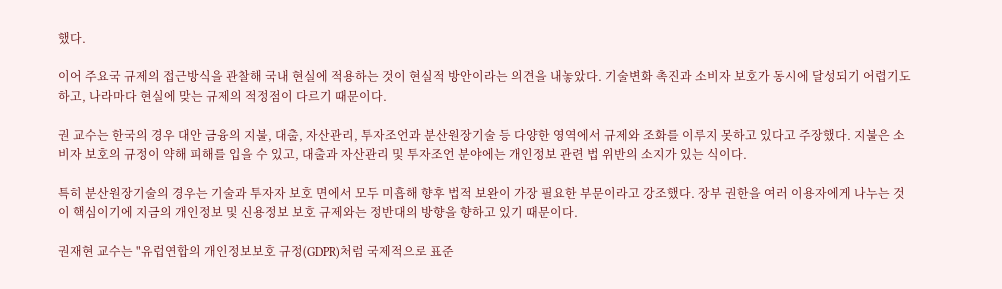했다.

이어 주요국 규제의 접근방식을 관찰해 국내 현실에 적용하는 것이 현실적 방안이라는 의견을 내놓았다. 기술변화 촉진과 소비자 보호가 동시에 달성되기 어렵기도 하고, 나라마다 현실에 맞는 규제의 적정점이 다르기 때문이다.

권 교수는 한국의 경우 대안 금융의 지불, 대출, 자산관리, 투자조언과 분산원장기술 등 다양한 영역에서 규제와 조화를 이루지 못하고 있다고 주장했다. 지불은 소비자 보호의 규정이 약해 피해를 입을 수 있고, 대출과 자산관리 및 투자조언 분야에는 개인정보 관련 법 위반의 소지가 있는 식이다.

특히 분산원장기술의 경우는 기술과 투자자 보호 면에서 모두 미흡해 향후 법적 보완이 가장 필요한 부문이라고 강조했다. 장부 권한을 여러 이용자에게 나누는 것이 핵심이기에 지금의 개인정보 및 신용정보 보호 규제와는 정반대의 방향을 향하고 있기 때문이다.

권재현 교수는 "유럽연합의 개인정보보호 규정(GDPR)처럼 국제적으로 표준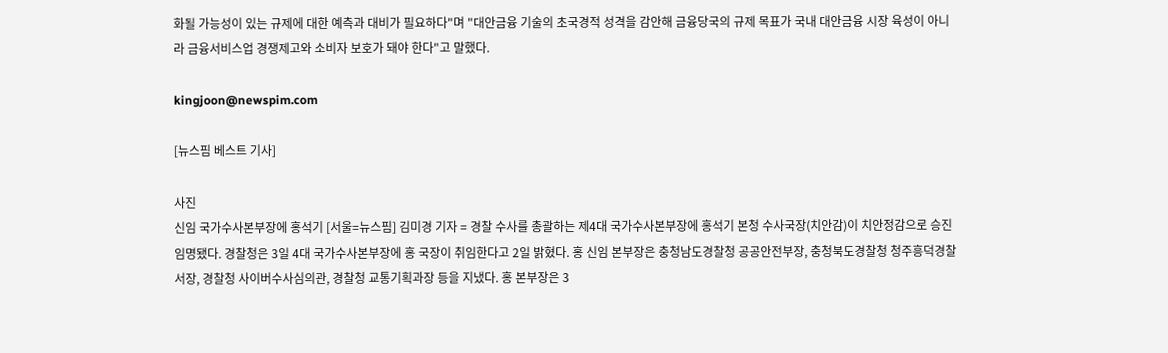화될 가능성이 있는 규제에 대한 예측과 대비가 필요하다"며 "대안금융 기술의 초국경적 성격을 감안해 금융당국의 규제 목표가 국내 대안금융 시장 육성이 아니라 금융서비스업 경쟁제고와 소비자 보호가 돼야 한다"고 말했다.

kingjoon@newspim.com

[뉴스핌 베스트 기사]

사진
신임 국가수사본부장에 홍석기 [서울=뉴스핌] 김미경 기자 = 경찰 수사를 총괄하는 제4대 국가수사본부장에 홍석기 본청 수사국장(치안감)이 치안정감으로 승진 임명됐다. 경찰청은 3일 4대 국가수사본부장에 홍 국장이 취임한다고 2일 밝혔다. 홍 신임 본부장은 충청남도경찰청 공공안전부장, 충청북도경찰청 청주흥덕경찰서장, 경찰청 사이버수사심의관, 경찰청 교통기획과장 등을 지냈다. 홍 본부장은 3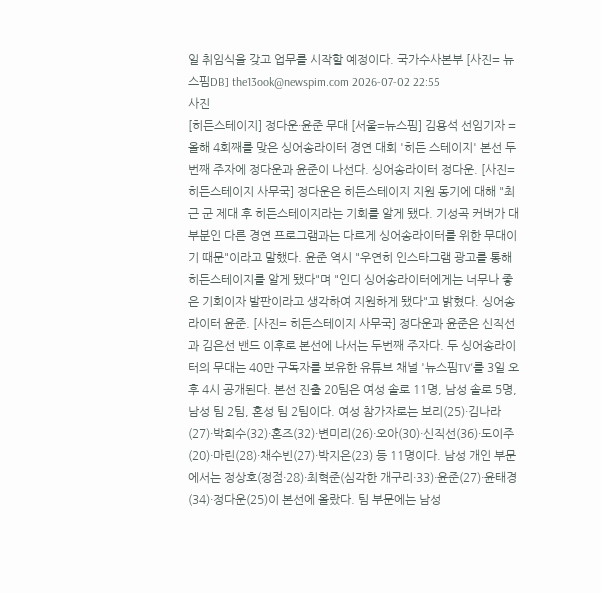일 취임식을 갖고 업무를 시작할 예정이다. 국가수사본부 [사진= 뉴스핌DB] the13ook@newspim.com 2026-07-02 22:55
사진
[히든스테이지] 정다운·윤준 무대 [서울=뉴스핌] 김용석 선임기자 = 올해 4회째를 맞은 싱어송라이터 경연 대회 '히든 스테이지' 본선 두 번째 주자에 정다운과 윤준이 나선다. 싱어송라이터 정다운. [사진= 히든스테이지 사무국] 정다운은 히든스테이지 지원 동기에 대해 "최근 군 제대 후 히든스테이지라는 기회를 알게 됐다. 기성곡 커버가 대부분인 다른 경연 프로그램과는 다르게 싱어송라이터를 위한 무대이기 때문"이라고 말했다. 윤준 역시 "우연히 인스타그램 광고를 통해 히든스테이지를 알게 됐다"며 "인디 싱어송라이터에게는 너무나 좋은 기회이자 발판이라고 생각하여 지원하게 됐다"고 밝혔다. 싱어송라이터 윤준. [사진= 히든스테이지 사무국] 정다운과 윤준은 신직선과 김은선 밴드 이후로 본선에 나서는 두번째 주자다. 두 싱어송라이터의 무대는 40만 구독자를 보유한 유튜브 채널 '뉴스핌TV'를 3일 오후 4시 공개된다. 본선 진출 20팀은 여성 솔로 11명, 남성 솔로 5명, 남성 팀 2팀, 혼성 팀 2팀이다. 여성 참가자로는 보리(25)·김나라(27)·박희수(32)·혼즈(32)·변미리(26)·오아(30)·신직선(36)·도이주(20)·마린(28)·채수빈(27)·박지은(23) 등 11명이다. 남성 개인 부문에서는 정상호(정점·28)·최혁준(심각한 개구리·33)·윤준(27)·윤태경(34)·정다운(25)이 본선에 올랐다. 팀 부문에는 남성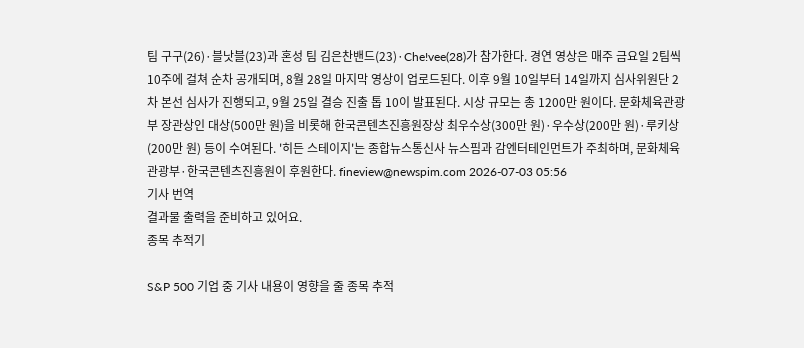팀 구구(26)·블낫블(23)과 혼성 팀 김은찬밴드(23)·Che!vee(28)가 참가한다. 경연 영상은 매주 금요일 2팀씩 10주에 걸쳐 순차 공개되며, 8월 28일 마지막 영상이 업로드된다. 이후 9월 10일부터 14일까지 심사위원단 2차 본선 심사가 진행되고, 9월 25일 결승 진출 톱 10이 발표된다. 시상 규모는 총 1200만 원이다. 문화체육관광부 장관상인 대상(500만 원)을 비롯해 한국콘텐츠진흥원장상 최우수상(300만 원)·우수상(200만 원)·루키상(200만 원) 등이 수여된다. '히든 스테이지'는 종합뉴스통신사 뉴스핌과 감엔터테인먼트가 주최하며, 문화체육관광부·한국콘텐츠진흥원이 후원한다. fineview@newspim.com 2026-07-03 05:56
기사 번역
결과물 출력을 준비하고 있어요.
종목 추적기

S&P 500 기업 중 기사 내용이 영향을 줄 종목 추적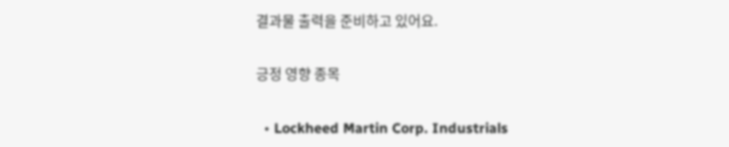결과물 출력을 준비하고 있어요.

긍정 영향 종목

  • Lockheed Martin Corp. Industrials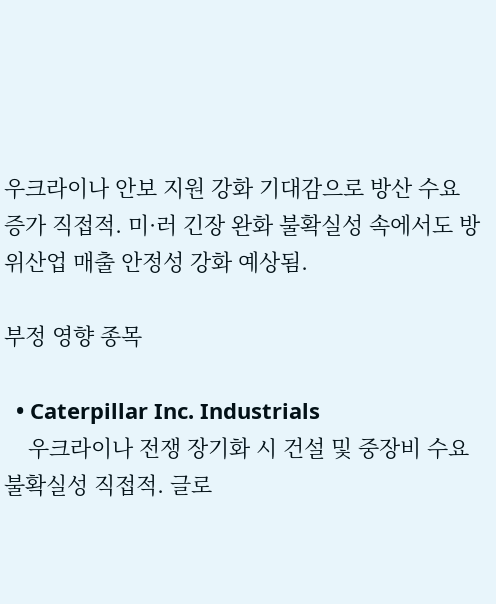우크라이나 안보 지원 강화 기대감으로 방산 수요 증가 직접적. 미·러 긴장 완화 불확실성 속에서도 방위산업 매출 안정성 강화 예상됨.

부정 영향 종목

  • Caterpillar Inc. Industrials
    우크라이나 전쟁 장기화 시 건설 및 중장비 수요 불확실성 직접적. 글로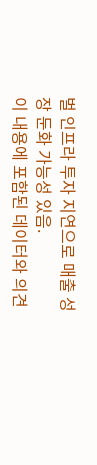벌 인프라 투자 지연으로 매출 성장 둔화 가능성 있음.
이 내용에 포함된 데이터와 의견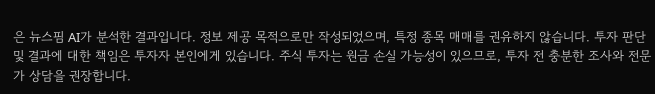은 뉴스핌 AI가 분석한 결과입니다. 정보 제공 목적으로만 작성되었으며, 특정 종목 매매를 권유하지 않습니다. 투자 판단 및 결과에 대한 책임은 투자자 본인에게 있습니다. 주식 투자는 원금 손실 가능성이 있으므로, 투자 전 충분한 조사와 전문가 상담을 권장합니다.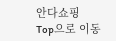안다쇼핑
Top으로 이동